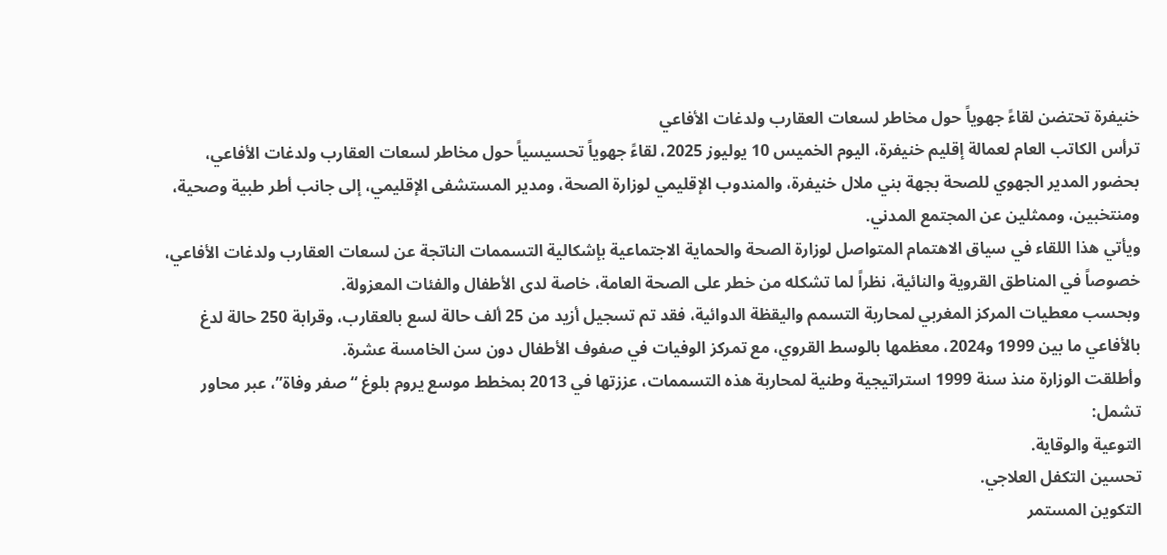خنيفرة تحتضن لقاءً جهوياً حول مخاطر لسعات العقارب ولدغات الأفاعي
ترأس الكاتب العام لعمالة إقليم خنيفرة، اليوم الخميس 10 يوليوز 2025، لقاءً جهوياً تحسيسياً حول مخاطر لسعات العقارب ولدغات الأفاعي، بحضور المدير الجهوي للصحة بجهة بني ملال خنيفرة، والمندوب الإقليمي لوزارة الصحة، ومدير المستشفى الإقليمي، إلى جانب أطر طبية وصحية، ومنتخبين، وممثلين عن المجتمع المدني.
ويأتي هذا اللقاء في سياق الاهتمام المتواصل لوزارة الصحة والحماية الاجتماعية بإشكالية التسممات الناتجة عن لسعات العقارب ولدغات الأفاعي، خصوصاً في المناطق القروية والنائية، نظراً لما تشكله من خطر على الصحة العامة، خاصة لدى الأطفال والفئات المعزولة.
وبحسب معطيات المركز المغربي لمحاربة التسمم واليقظة الدوائية، فقد تم تسجيل أزيد من 25 ألف حالة لسع بالعقارب، وقرابة 250 حالة لدغ بالأفاعي ما بين 1999 و2024، معظمها بالوسط القروي، مع تمركز الوفيات في صفوف الأطفال دون سن الخامسة عشرة.
وأطلقت الوزارة منذ سنة 1999 استراتيجية وطنية لمحاربة هذه التسممات، عززتها في 2013 بمخطط موسع يروم بلوغ “صفر وفاة”، عبر محاور تشمل:
التوعية والوقاية.
تحسين التكفل العلاجي.
التكوين المستمر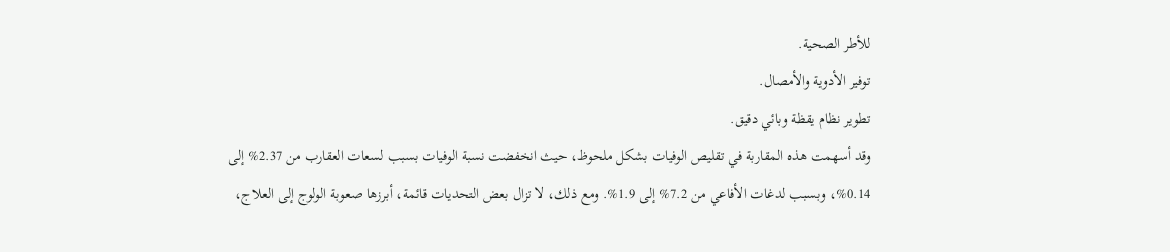للأطر الصحية.
توفير الأدوية والأمصال.
تطوير نظام يقظة وبائي دقيق.
وقد أسهمت هذه المقاربة في تقليص الوفيات بشكل ملحوظ، حيث انخفضت نسبة الوفيات بسبب لسعات العقارب من 2.37% إلى 0.14%، وبسبب لدغات الأفاعي من 7.2% إلى 1.9%. ومع ذلك، لا تزال بعض التحديات قائمة، أبرزها صعوبة الولوج إلى العلاج،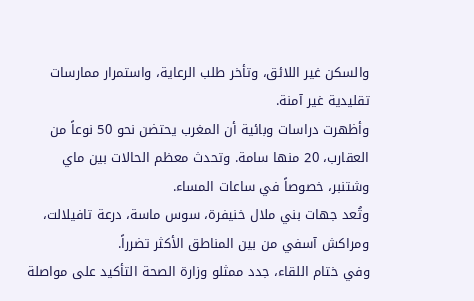والسكن غير اللائق، وتأخر طلب الرعاية، واستمرار ممارسات تقليدية غير آمنة.
وأظهرت دراسات وبائية أن المغرب يحتضن نحو 50 نوعاً من العقارب، 20 منها سامة. وتحدث معظم الحالات بين ماي وشتنبر، خصوصاً في ساعات المساء.
وتُعد جهات بني ملال خنيفرة، سوس ماسة، درعة تافيلالت، ومراكش آسفي من بين المناطق الأكثر تضرراً.
وفي ختام اللقاء، جدد ممثلو وزارة الصحة التأكيد على مواصلة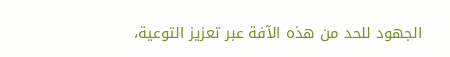الجهود للحد من هذه الآفة عبر تعزيز التوعية،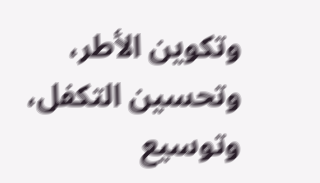وتكوين الأطر، وتحسين التكفل، وتوسيع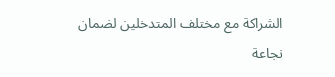الشراكة مع مختلف المتدخلين لضمان نجاعة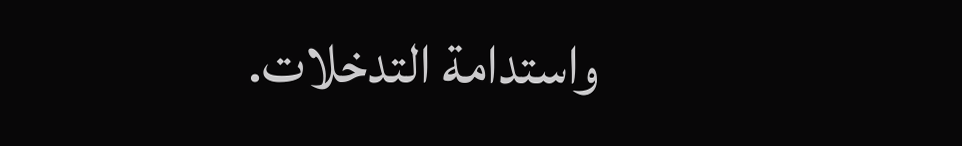واستدامة التدخلات.